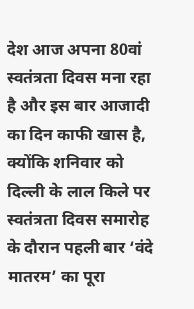देश आज अपना 80वां स्वतंत्रता दिवस मना रहा है और इस बार आजादी का दिन काफी खास है, क्योंकि शनिवार को दिल्ली के लाल किले पर स्वतंत्रता दिवस समारोह के दौरान पहली बार ‘वंदे मातरम’ का पूरा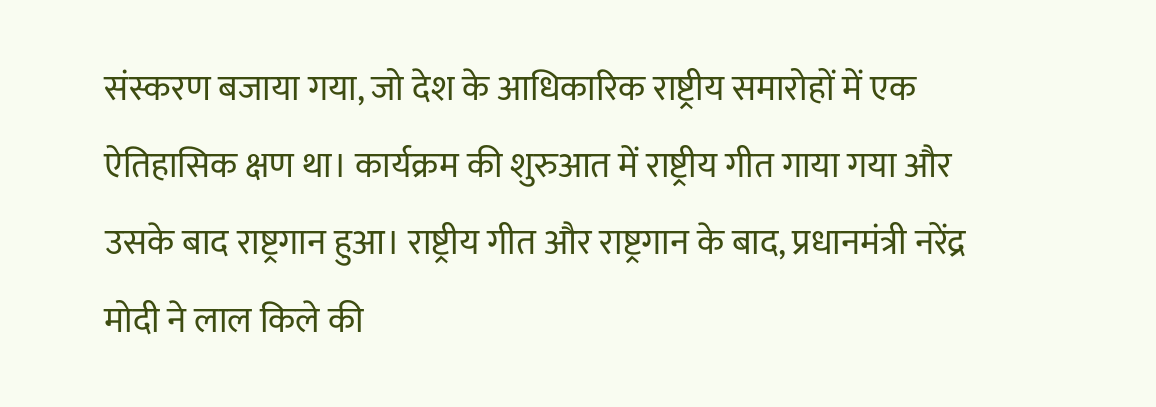संस्करण बजाया गया, जो देश के आधिकारिक राष्ट्रीय समारोहों में एक ऐतिहासिक क्षण था। कार्यक्रम की शुरुआत में राष्ट्रीय गीत गाया गया और उसके बाद राष्ट्रगान हुआ। राष्ट्रीय गीत और राष्ट्रगान के बाद, प्रधानमंत्री नरेंद्र मोदी ने लाल किले की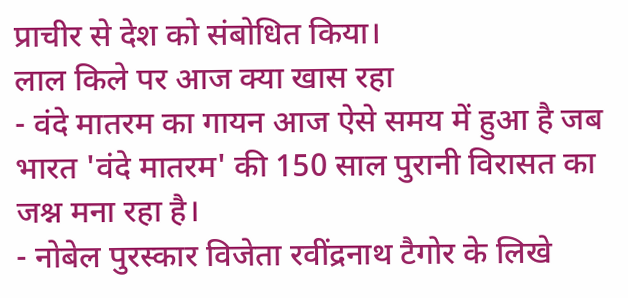प्राचीर से देश को संबोधित किया।
लाल किले पर आज क्या खास रहा
- वंदे मातरम का गायन आज ऐसे समय में हुआ है जब भारत 'वंदे मातरम' की 150 साल पुरानी विरासत का जश्न मना रहा है।
- नोबेल पुरस्कार विजेता रवींद्रनाथ टैगोर के लिखे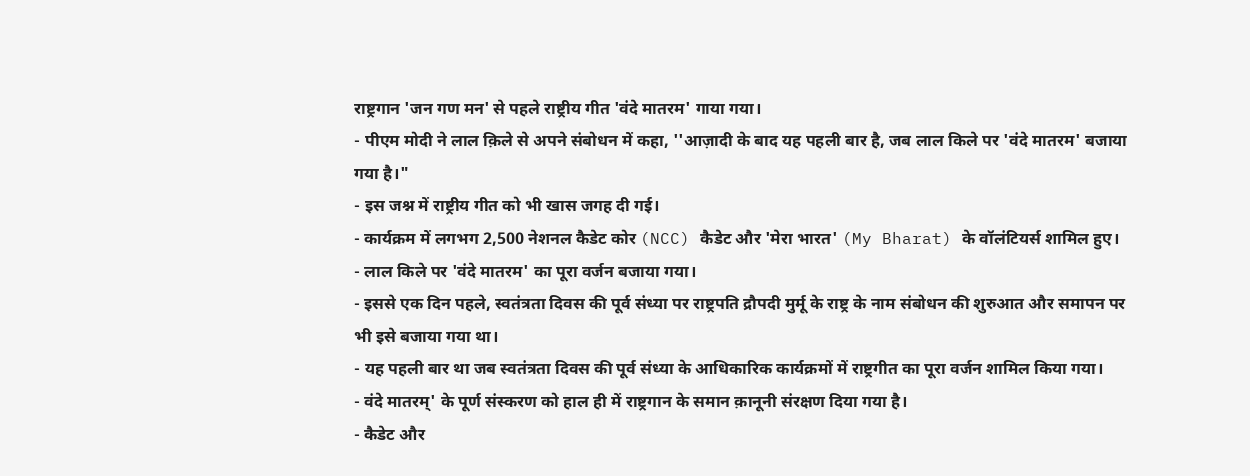राष्ट्रगान 'जन गण मन' से पहले राष्ट्रीय गीत 'वंदे मातरम' गाया गया।
- पीएम मोदी ने लाल क़िले से अपने संबोधन में कहा, ''आज़ादी के बाद यह पहली बार है, जब लाल किले पर 'वंदे मातरम' बजाया गया है।"
- इस जश्न में राष्ट्रीय गीत को भी खास जगह दी गई।
- कार्यक्रम में लगभग 2,500 नेशनल कैडेट कोर (NCC) कैडेट और 'मेरा भारत' (My Bharat) के वॉलंटियर्स शामिल हुए।
- लाल किले पर 'वंदे मातरम' का पूरा वर्जन बजाया गया।
- इससे एक दिन पहले, स्वतंत्रता दिवस की पूर्व संध्या पर राष्ट्रपति द्रौपदी मुर्मू के राष्ट्र के नाम संबोधन की शुरुआत और समापन पर भी इसे बजाया गया था।
- यह पहली बार था जब स्वतंत्रता दिवस की पूर्व संध्या के आधिकारिक कार्यक्रमों में राष्ट्रगीत का पूरा वर्जन शामिल किया गया।
- वंदे मातरम्' के पूर्ण संस्करण को हाल ही में राष्ट्रगान के समान क़ानूनी संरक्षण दिया गया है।
- कैडेट और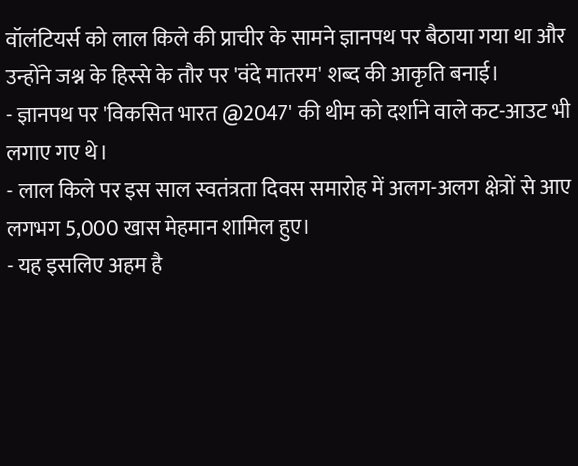वॉलंटियर्स को लाल किले की प्राचीर के सामने ज्ञानपथ पर बैठाया गया था और उन्होंने जश्न के हिस्से के तौर पर 'वंदे मातरम' शब्द की आकृति बनाई।
- ज्ञानपथ पर 'विकसित भारत @2047' की थीम को दर्शाने वाले कट-आउट भी लगाए गए थे।
- लाल किले पर इस साल स्वतंत्रता दिवस समारोह में अलग-अलग क्षेत्रों से आए लगभग 5,000 खास मेहमान शामिल हुए।
- यह इसलिए अहम है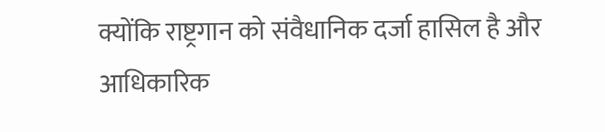क्योंकि राष्ट्रगान को संवैधानिक दर्जा हासिल है और आधिकारिक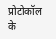प्रोटोकॉल के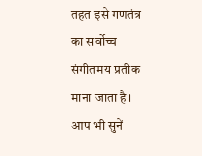तहत इसे गणतंत्र का सर्वोच्च संगीतमय प्रतीक माना जाता है।
आप भी सुनें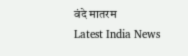वंदे मातरम
Latest India News